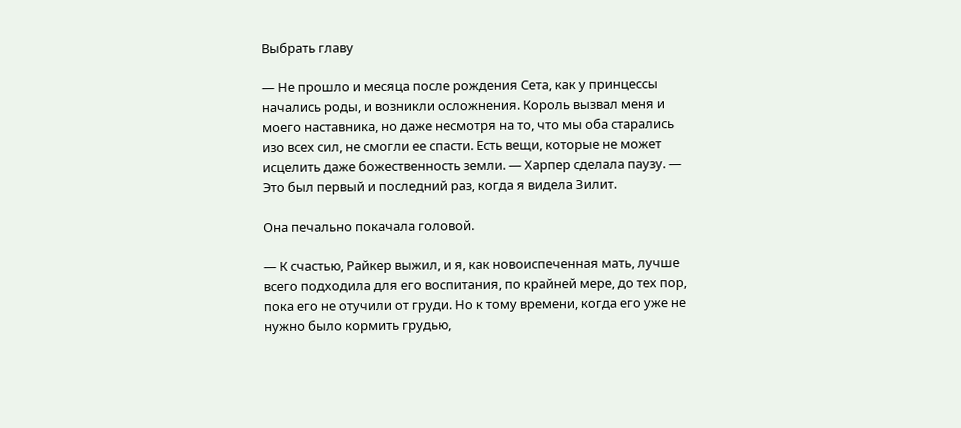Выбрать главу

— Не прошло и месяца после рождения Сета, как у принцессы начались роды, и возникли осложнения. Король вызвал меня и моего наставника, но даже несмотря на то, что мы оба старались изо всех сил, не смогли ее спасти. Есть вещи, которые не может исцелить даже божественность земли. — Харпер сделала паузу. — Это был первый и последний раз, когда я видела Зилит.

Она печально покачала головой.

— К счастью, Райкер выжил, и я, как новоиспеченная мать, лучше всего подходила для его воспитания, по крайней мере, до тех пор, пока его не отучили от груди. Но к тому времени, когда его уже не нужно было кормить грудью,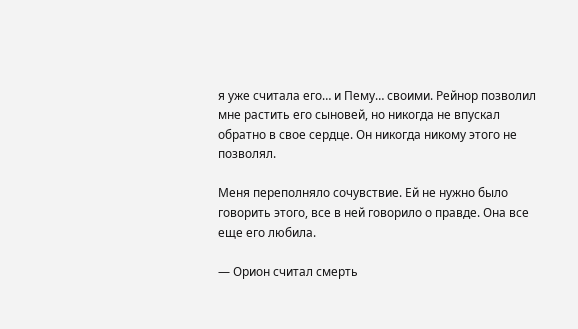я уже считала его… и Пему… своими. Рейнор позволил мне растить его сыновей, но никогда не впускал обратно в свое сердце. Он никогда никому этого не позволял.

Меня переполняло сочувствие. Ей не нужно было говорить этого, все в ней говорило о правде. Она все еще его любила.

— Орион считал смерть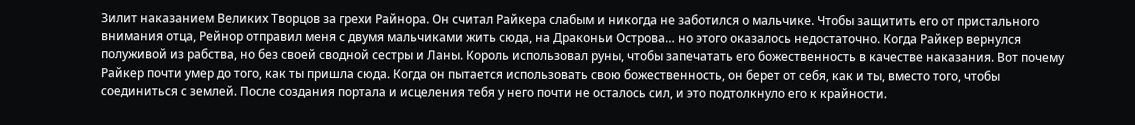Зилит наказанием Великих Творцов за грехи Райнора. Он считал Райкера слабым и никогда не заботился о мальчике. Чтобы защитить его от пристального внимания отца, Рейнор отправил меня с двумя мальчиками жить сюда, на Драконьи Острова… но этого оказалось недостаточно. Когда Райкер вернулся полуживой из рабства, но без своей сводной сестры и Ланы. Король использовал руны, чтобы запечатать его божественность в качестве наказания. Вот почему Райкер почти умер до того, как ты пришла сюда. Когда он пытается использовать свою божественность, он берет от себя, как и ты, вместо того, чтобы соединиться с землей. После создания портала и исцеления тебя у него почти не осталось сил, и это подтолкнуло его к крайности.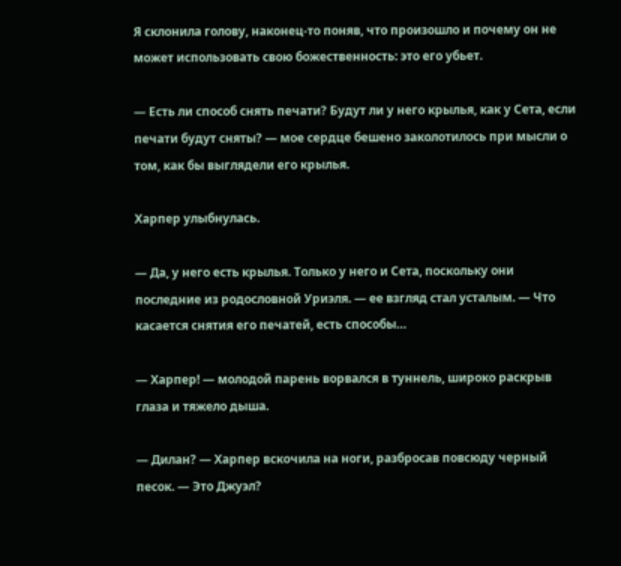Я склонила голову, наконец-то поняв, что произошло и почему он не может использовать свою божественность: это его убьет.

— Есть ли способ снять печати? Будут ли у него крылья, как у Сета, если печати будут сняты? — мое сердце бешено заколотилось при мысли о том, как бы выглядели его крылья.

Харпер улыбнулась.

— Да, у него есть крылья. Только у него и Сета, поскольку они последние из родословной Уриэля. — ее взгляд стал усталым. — Что касается снятия его печатей, есть способы…

— Харпер! — молодой парень ворвался в туннель, широко раскрыв глаза и тяжело дыша.

— Дилан? — Харпер вскочила на ноги, разбросав повсюду черный песок. — Это Джуэл?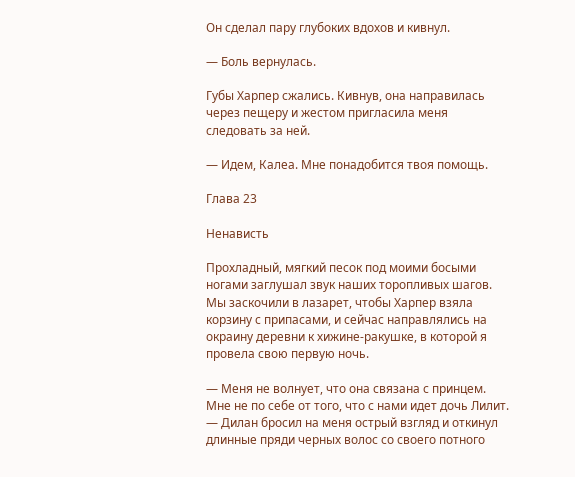Он сделал пару глубоких вдохов и кивнул.

— Боль вернулась.

Губы Харпер сжались. Кивнув, она направилась через пещеру и жестом пригласила меня следовать за ней.

— Идем, Калеа. Мне понадобится твоя помощь.

Глава 23

Ненависть

Прохладный, мягкий песок под моими босыми ногами заглушал звук наших торопливых шагов. Мы заскочили в лазарет, чтобы Харпер взяла корзину с припасами, и сейчас направлялись на окраину деревни к хижине-ракушке, в которой я провела свою первую ночь.

— Меня не волнует, что она связана с принцем. Мне не по себе от того, что с нами идет дочь Лилит. — Дилан бросил на меня острый взгляд и откинул длинные пряди черных волос со своего потного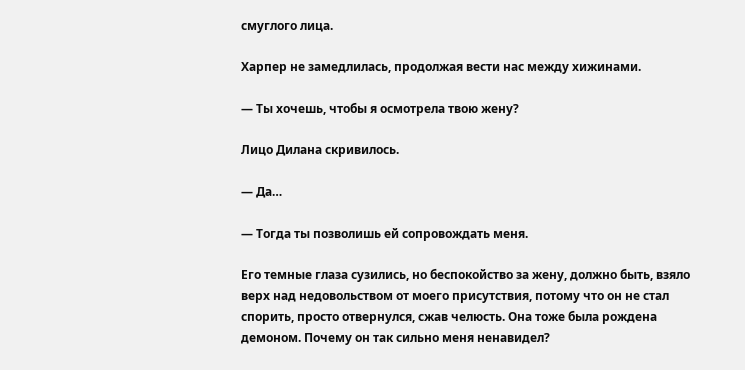смуглого лица.

Харпер не замедлилась, продолжая вести нас между хижинами.

— Ты хочешь, чтобы я осмотрела твою жену?

Лицо Дилана скривилось.

— Да…

— Тогда ты позволишь ей сопровождать меня.

Его темные глаза сузились, но беспокойство за жену, должно быть, взяло верх над недовольством от моего присутствия, потому что он не стал спорить, просто отвернулся, сжав челюсть. Она тоже была рождена демоном. Почему он так сильно меня ненавидел?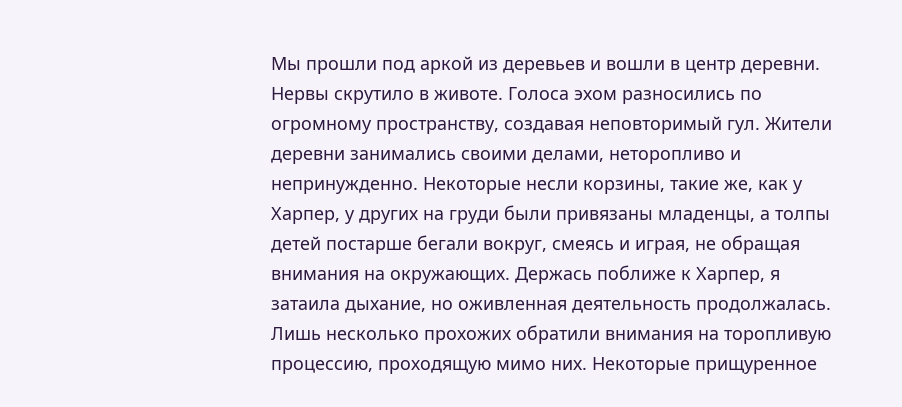Мы прошли под аркой из деревьев и вошли в центр деревни. Нервы скрутило в животе. Голоса эхом разносились по огромному пространству, создавая неповторимый гул. Жители деревни занимались своими делами, неторопливо и непринужденно. Некоторые несли корзины, такие же, как у Харпер, у других на груди были привязаны младенцы, а толпы детей постарше бегали вокруг, смеясь и играя, не обращая внимания на окружающих. Держась поближе к Харпер, я затаила дыхание, но оживленная деятельность продолжалась. Лишь несколько прохожих обратили внимания на торопливую процессию, проходящую мимо них. Некоторые прищуренное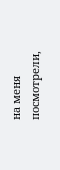на меня посмотрели,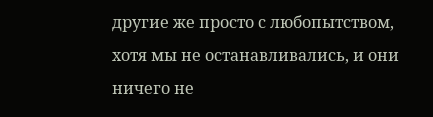другие же просто с любопытством, хотя мы не останавливались, и они ничего не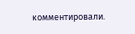комментировали.